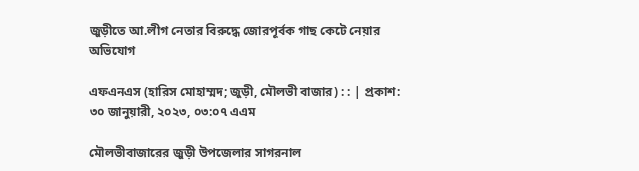জুড়ীতে আ.লীগ নেতার বিরুদ্ধে জোরপূর্বক গাছ কেটে নেয়ার অভিযোগ

এফএনএস (হারিস মোহাম্মদ; জুড়ী, মৌলভী বাজার) : : | প্রকাশ: ৩০ জানুয়ারী, ২০২৩, ০৩:০৭ এএম

মৌলভীবাজারের জুড়ী উপজেলার সাগরনাল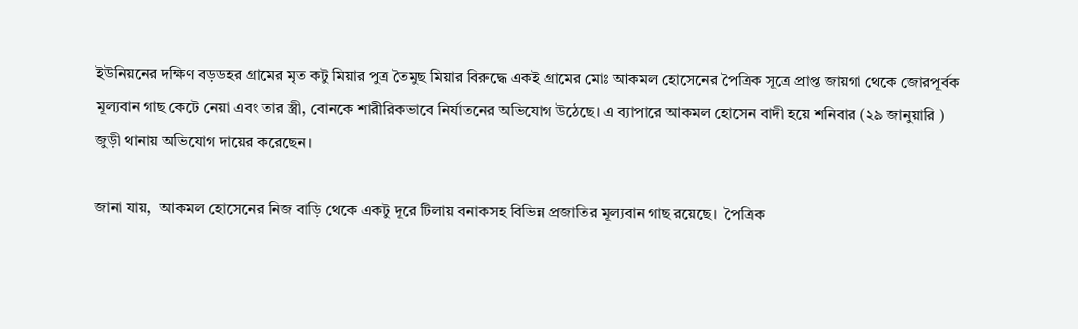ইউনিয়নের দক্ষিণ বড়ডহর গ্রামের মৃত কটু মিয়ার পুত্র তৈমুছ মিয়ার বিরুদ্ধে‌ একই গ্রামের মোঃ আকমল হোসেনের পৈত্রিক সূত্রে প্রাপ্ত জায়গা থেকে জোরপূর্বক মূল্যবান গাছ কেটে নেয়া এবং তার স্ত্রী, বোনকে শারীরিকভাবে নির্যাতনের অভিযোগ উঠেছে।‌ এ ব্যাপারে আকমল হোসেন বাদী হয়ে শনিবার (২৯ জানুয়ারি ) জুড়ী থানায় অভিযোগ দায়ের করেছেন।‌

জানা যায়,  আকমল হোসেনের নিজ বাড়ি থেকে একটু দূরে টিলায় বনাকসহ বিভিন্ন প্রজাতির মূল্যবান গাছ রয়েছে। ‌ পৈত্রিক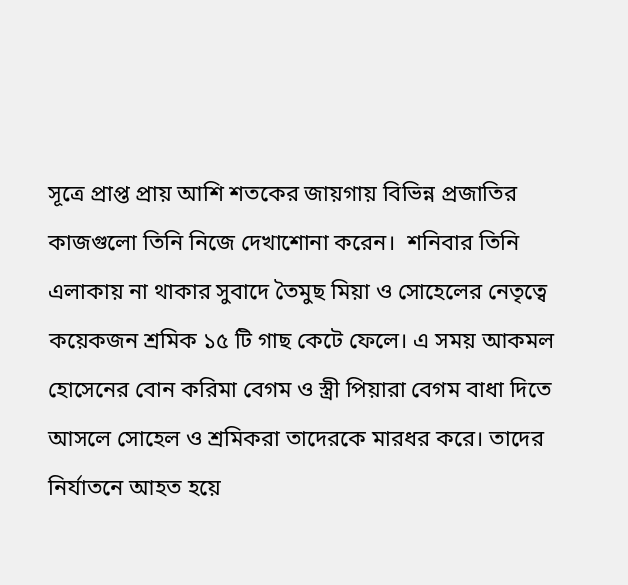সূত্রে প্রাপ্ত প্রায় আশি শতকের জায়গায় বিভিন্ন প্রজাতির কাজগুলো তিনি নিজে দেখাশোনা করেন। ‌ শনিবার তিনি এলাকায় না থাকার সুবাদে তৈমুছ মিয়া ও সোহেলের নেতৃত্বে কয়েকজন শ্রমিক ১৫ টি গাছ কেটে ফেলে। এ সময় আকমল হোসেনের বোন করিমা বেগম ও স্ত্রী পিয়ারা বেগম বাধা দিতে আসলে সোহেল ও শ্রমিকরা তাদেরকে মারধর করে।‌ তাদের নির্যাতনে আহত হয়ে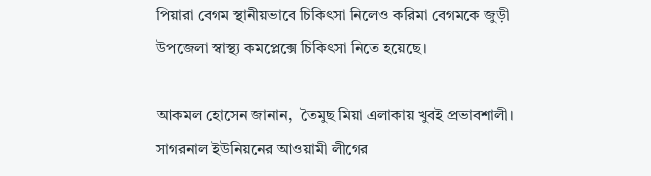পিয়ারা বেগম স্থানীয়ভাবে চিকিৎসা নিলেও করিমা বেগমকে জুড়ী উপজেলা স্বাস্থ্য কমপ্লেক্সে চিকিৎসা নিতে হয়েছে।

আকমল হোসেন জানান,  তৈমুছ মিয়া এলাকায় খুবই প্রভাবশালী। সাগরনাল ইউনিয়নের আওয়ামী লীগের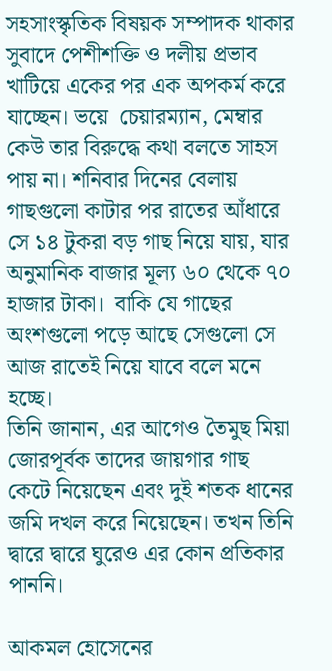সহসাংস্কৃতিক বিষয়ক সম্পাদক থাকার সুবাদে পেশীশক্তি ও দলীয় প্রভাব খাটিয়ে একের পর এক অপকর্ম করে যাচ্ছেন। ভয়ে  চেয়ারম্যান, মেম্বার কেউ তার বিরুদ্ধে কথা বলতে সাহস পায় না। শনিবার দিনের বেলায় গাছগুলো কাটার পর রাতের আঁধারে সে ১৪ টুকরা বড় গাছ নিয়ে যায়, যার অনুমানিক বাজার মূল্য ৬০ থেকে ৭০ হাজার টাকা। ‌ বাকি যে গাছের অংশগুলো পড়ে আছে সেগুলো সে আজ রাতেই নিয়ে যাবে বলে মনে হচ্ছে। ‌
তিনি জানান, এর আগেও তৈমুছ মিয়া জোরপূর্বক তাদের জায়গার গাছ কেটে নিয়েছেন এবং দুই শতক ধানের জমি দখল করে নিয়েছেন। তখন তিনি দ্বারে দ্বারে ঘুরেও এর কোন প্রতিকার পাননি।

আকমল হোসেনের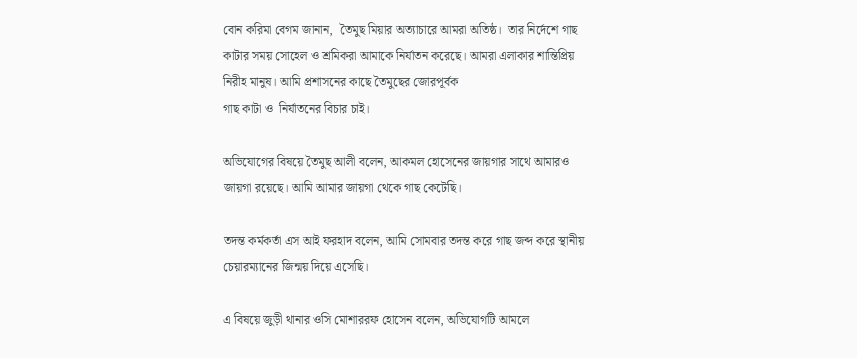বোন করিমা বেগম জানান,  তৈমুছ মিয়ার অত্যাচারে আমরা অতিষ্ঠ।  তার নির্দেশে গাছ কাটার সময় সোহেল ও শ্রমিকরা আমাকে নির্যাতন করেছে। আমরা এলাকার শান্তিপ্রিয় নিরীহ মানুষ। আমি প্রশাসনের কাছে তৈমুছের জোরপূর্বক
গাছ কাটা ও  নির্যাতনের বিচার চাই।

অভিযোগের বিষয়ে তৈমুছ আলী বলেন, আকমল হোসেনের জায়গার সাথে আমারও জায়গা রয়েছে। আমি আমার জায়গা থেকে গাছ কেটেছি।

তদন্ত কর্মকর্তা এস আই ফরহাদ বলেন, আমি সোমবার তদন্ত করে গাছ জব্দ করে স্থানীয় চেয়ারম্যানের জিন্ময় দিয়ে এসেছি।

এ বিষয়ে জুড়ী থানার ওসি মোশাররফ হোসেন বলেন, অভিযোগটি আমলে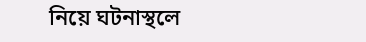নিয়ে ঘটনাস্থলে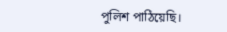পুলিশ পাঠিয়েছি।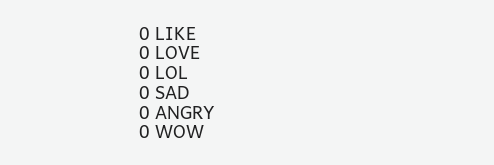0 LIKE
0 LOVE
0 LOL
0 SAD
0 ANGRY
0 WOW